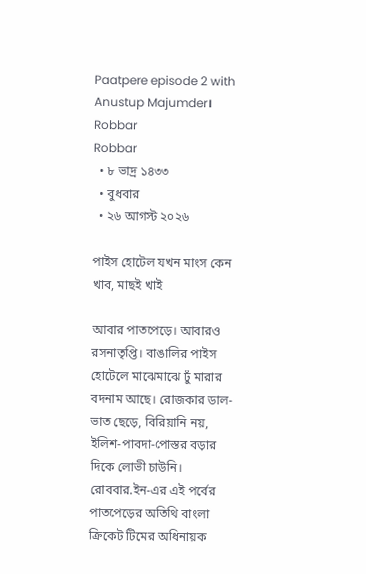Paatpere episode 2 with Anustup Majumder। Robbar
Robbar
  • ৮ ভাদ্র ১৪৩৩
  • বুধবার
  • ২৬ আগস্ট ২০২৬

পাইস হোটেল যখন মাংস কেন খাব, মাছই খাই

আবার পাতপেড়ে। আবারও রসনাতৃপ্তি। বাঙালির পাইস হোটেলে মাঝেমাঝে ঢুঁ মারার বদনাম আছে। রোজকার ডাল-ভাত ছেড়ে, বিরিয়ানি নয়, ইলিশ-পাবদা-পোস্তর বড়ার দিকে লোভী চাউনি। রোববার.ইন-এর এই পর্বের পাতপেড়ের অতিথি বাংলা ক্রিকেট টিমের অধিনায়ক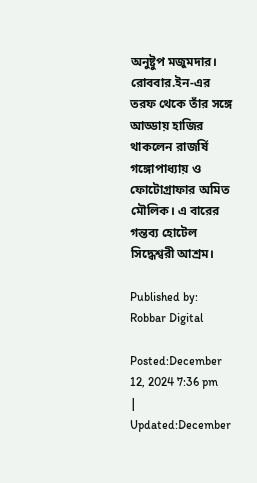অনুষ্টুপ মজুমদার। রোববার.ইন-এর তরফ থেকে তাঁর সঙ্গে আড্ডায় হাজির থাকলেন রাজর্ষি গঙ্গোপাধ্যায় ও ফোটোগ্রাফার অমিত মৌলিক। এ বারের গন্তব্য হোটেল সিদ্ধেশ্বরী আশ্রম।

Published by: Robbar Digital

Posted:December 12, 2024 7:36 pm | Updated:December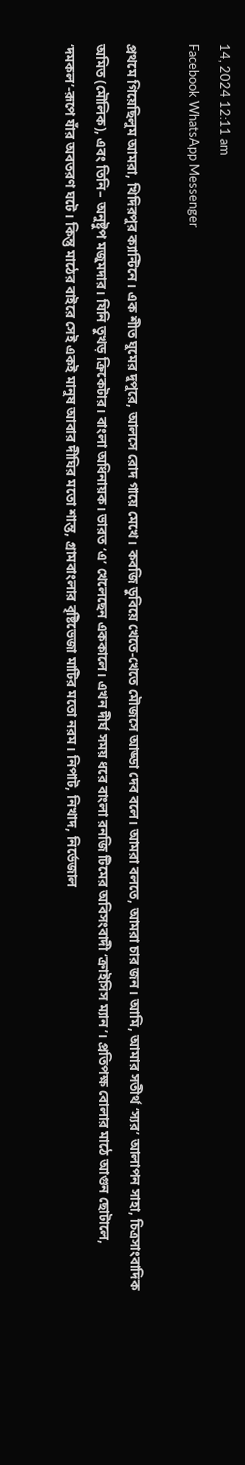14, 2024 12:11 am
Facebook WhatsApp Messenger

প্রথমে গিয়েছিলুম আমরা, খিদিরপুর ক‌্যান্টিনে। এক শীত ঘুমের দুপুরে, আলসে রোদ গায়ে মেখে। কবজি ডুবিয়ে খেতে-খেতে মৌজসে আড্ডা দেব বলে। আমরা বলতে, আমরা চার জন। আমি, আমার সতীর্থ ‘স‌্যর’ আলাপন সাহা, চিত্রসাংবাদিক অমিত (মৌলিক), এবং তিনি– অনুষ্টুপ মজুমদার। যিনি তুখড় ক্রিকেটার। বাংলা অধিনায়ক। ভারত ‘এ’ খেলেছেন এককালে। এখন দীর্ঘ সময় ধরে বাংলা রনজি টিমের অবিসংবাদী ‘ক্রাইসিস ম‌্যান’। প্রতিপক্ষ বোলার মাঠে আগুন ছোটালে, ‘দমকল’-রূপে যাঁর অবতরণ ঘটে। কিন্তু মাঠের বাইরে সেই একই মানুষ আবার দীঘির মতো শান্ত, গ্রামবাংলার বৃষ্টিভেজা মাটির মতো নরম। নিপাট, নিখাদ, নির্ভেজাল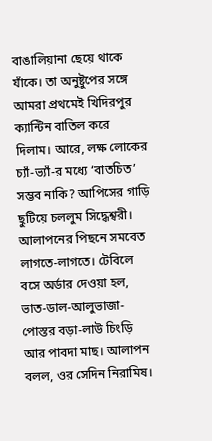বাঙালিয়ানা ছেয়ে থাকে যাঁকে। তা অনুষ্টুপের সঙ্গে আমরা প্রথমেই খিদিরপুর ক‌্যান্টিন বাতিল করে দিলাম। আরে, লক্ষ লোকের চ‌্যাঁ-ভ‌্যাঁ-র মধ‌্যে ‘বাতচিত’ সম্ভব নাকি? আপিসের গাড়ি ছুটিয়ে চললুম সিদ্ধেশ্বরী। আলাপনের পিছনে সমবেত লাগতে-লাগতে। টেবিলে বসে অর্ডার দেওয়া হল, ভাত-ডাল-আলুভাজা-পোস্তর বড়া-লাউ চিংড়ি আর পাবদা মাছ। আলাপন বলল, ওর সেদিন নিরামিষ।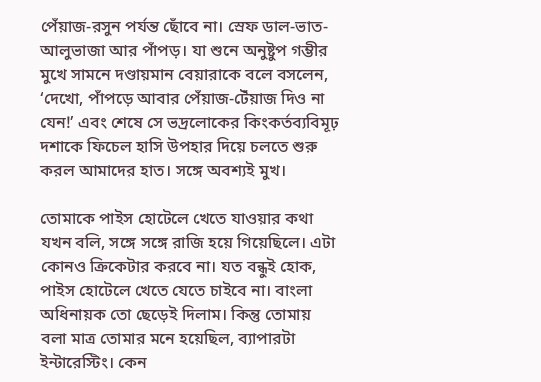পেঁয়াজ-রসুন পর্যন্ত ছোঁবে না। স্রেফ ডাল-ভাত-আলুভাজা আর পাঁপড়। যা শুনে অনুষ্টুপ গম্ভীর মুখে সামনে দণ্ডায়মান বেয়ারাকে বলে বসলেন, ‘দেখো, পাঁপড়ে আবার পেঁয়াজ-টেঁয়াজ দিও না যেন!’ এবং শেষে সে ভদ্রলোকের কিংকর্তব‌্যবিমূঢ় দশাকে ফিচেল হাসি উপহার দিয়ে চলতে শুরু করল আমাদের হাত। সঙ্গে অবশ‌্যই মুখ।

তোমাকে পাইস হোটেলে খেতে যাওয়ার কথা যখন বলি, সঙ্গে সঙ্গে রাজি হয়ে গিয়েছিলে। এটা কোনও ক্রিকেটার করবে না। যত বন্ধুই হোক, পাইস হোটেলে খেতে যেতে চাইবে না। বাংলা অধিনায়ক তো ছেড়েই দিলাম। কিন্তু তোমায় বলা মাত্র তোমার মনে হয়েছিল, ব‌্যাপারটা ইন্টারেস্টিং। কেন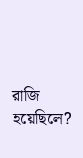রাজি হয়েছিলে?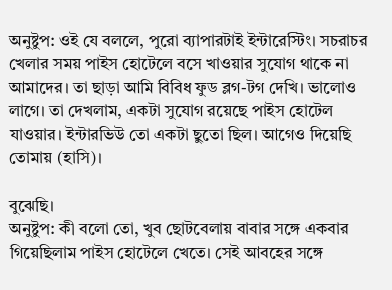অনুষ্টুপ: ওই যে বললে, পুরো ব‌্যাপারটাই ইন্টারেস্টিং। সচরাচর খেলার সময় পাইস হোটেলে বসে খাওয়ার সুযোগ থাকে না আমাদের। তা ছাড়া আমি বিবিধ ফুড ব্লগ-টগ দেখি। ভালোও লাগে। তা দেখলাম, একটা সুযোগ রয়েছে পাইস হোটেল যাওয়ার। ইন্টারভিউ তো একটা ছুতো ছিল। আগেও দিয়েছি তোমায় (হাসি)।

বুঝেছি।
অনুষ্টুপ: কী বলো তো, খুব ছোটবেলায় বাবার সঙ্গে একবার গিয়েছিলাম পাইস হোটেলে খেতে। সেই আবহের সঙ্গে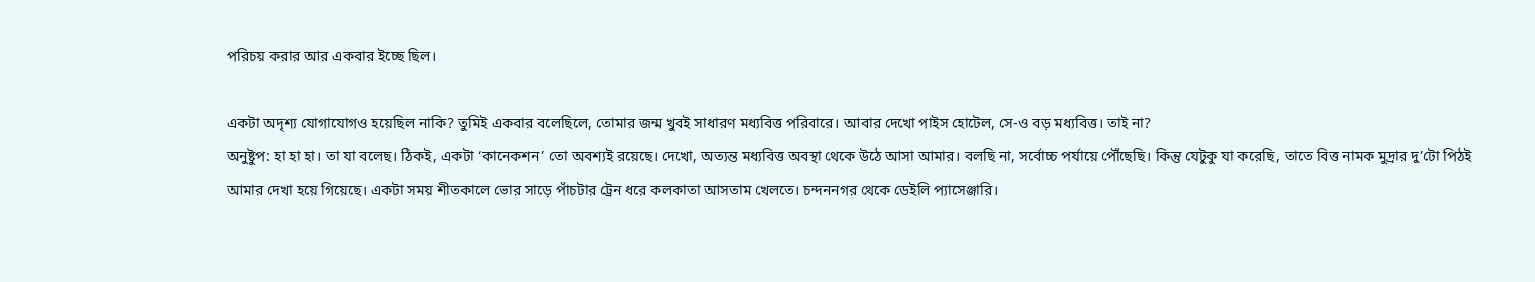পরিচয় করার আর একবার ইচ্ছে ছিল।

একটা অদৃশ‌্য যোগাযোগও হয়েছিল নাকি? তুমিই একবার বলেছিলে, তোমার জন্ম খুবই সাধারণ মধ‌্যবিত্ত পরিবারে। আবার দেখো পাইস হোটেল, সে-ও বড় মধ‌্যবিত্ত। তাই না?
অনুষ্টুপ: হা হা হা। তা যা বলেছ। ঠিকই, একটা ‘কানেকশন’ তো অবশ‌্যই রয়েছে। দেখো, অত‌্যন্ত মধ্যবিত্ত অবস্থা থেকে উঠে আসা আমার। বলছি না, সর্বোচ্চ পর্যায়ে পৌঁছেছি। কিন্তু যেটুকু যা করেছি, তাতে বিত্ত নামক মুদ্রার দু’টো পিঠই আমার দেখা হয়ে গিয়েছে। একটা সময় শীতকালে ভোর সাড়ে পাঁচটার ট্রেন ধরে কলকাতা আসতাম খেলতে। চন্দননগর থেকে ডেইলি প‌্যাসেঞ্জারি।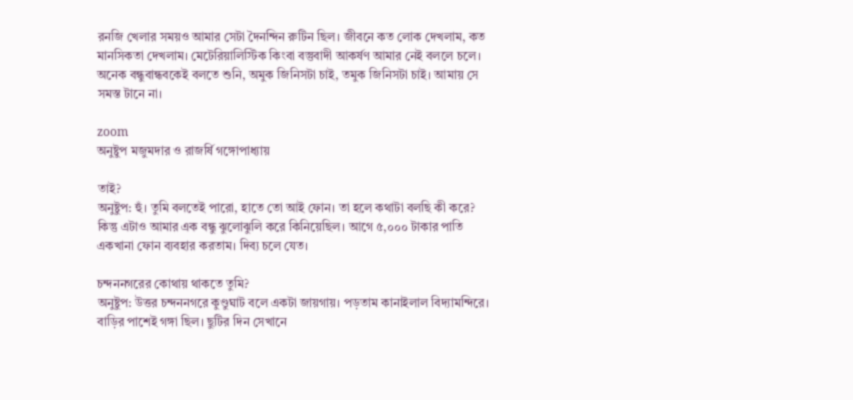রনজি খেলার সময়ও আমার সেটা দৈনন্দিন রুটিন ছিল। জীবনে কত লোক দেখলাম, কত মানসিকতা দেখলাম। মেটেরিয়ালিস্টিক কিংবা বস্তুবাদী আকর্ষণ আমার নেই বললে চলে। অনেক বন্ধুবান্ধবকেই বলতে শুনি, অমুক জিনিসটা চাই, তমুক জিনিসটা চাই। আমায় সে সমস্ত টানে না।

zoom
অনুষ্টুপ মজুমদার ও রাজর্ষি গঙ্গোপাধ্যায়

তাই?
অনুষ্টুপ: হুঁ। তুমি বলতেই পারো, হাতে তো আই ফোন। তা হলে কথাটা বলছি কী করে? কিন্তু এটাও আমার এক বন্ধু ঝুলোঝুলি করে কিনিয়েছিল। আগে ৫,০০০ টাকার পাতি একখানা ফোন ব‌্যবহার করতাম। দিব‌্য চলে যেত।

চন্দননগরের কোথায় থাকতে তুমি?
অনুষ্টুপ: উত্তর চন্দননগরে কুণ্ডুঘাট বলে একটা জায়গায়। পড়তাম কানাইলাল বিদ‌্যামন্দিরে। বাড়ির পাশেই গঙ্গা ছিল। ছুটির দিন সেখানে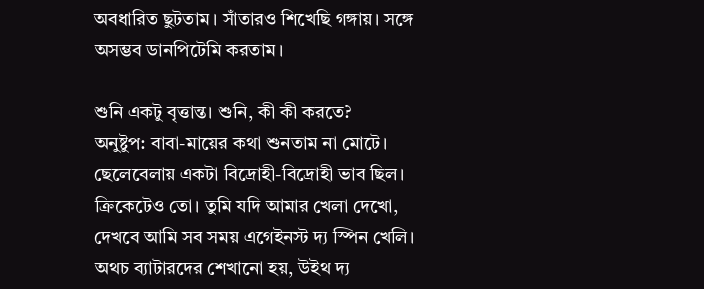অবধারিত ছুটতাম। সাঁতারও শিখেছি গঙ্গায়। সঙ্গে অসম্ভব ডানপিটেমি করতাম।

শুনি একটু বৃত্তান্ত। শুনি, কী কী করতে?
অনুষ্টুপ: বাবা-মায়ের কথা শুনতাম না মোটে। ছেলেবেলায় একটা বিদ্রোহী-বিদ্রোহী ভাব ছিল। ক্রিকেটেও তো। তুমি যদি আমার খেলা দেখো, দেখবে আমি সব সময় এগেইনস্ট দ‌্য স্পিন খেলি। অথচ ব‌্যাটারদের শেখানো হয়, উইথ দ‌্য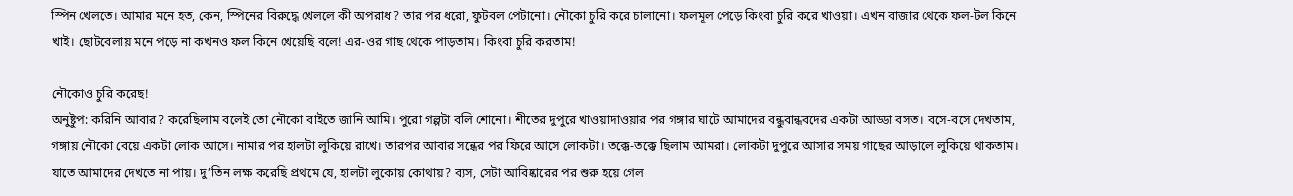স্পিন খেলতে। আমার মনে হত, কেন, স্পিনের বিরুদ্ধে খেললে কী অপরাধ? তার পর ধরো, ফুটবল পেটানো। নৌকো চুরি করে চালানো। ফলমূল পেড়ে কিংবা চুরি করে খাওয়া। এখন বাজার থেকে ফল-টল কিনে খাই। ছোটবেলায় মনে পড়ে না কখনও ফল কিনে খেয়েছি বলে! এর-ওর গাছ থেকে পাড়তাম। কিংবা চুরি করতাম!

নৌকোও চুরি করেছ!
অনুষ্টুপ: করিনি আবার? করেছিলাম বলেই তো নৌকো বাইতে জানি আমি। পুরো গল্পটা বলি শোনো। শীতের দুপুরে খাওয়াদাওয়ার পর গঙ্গার ঘাটে আমাদের বন্ধুবান্ধবদের একটা আড্ডা বসত। বসে-বসে দেখতাম, গঙ্গায় নৌকো বেয়ে একটা লোক আসে। নামার পর হালটা লুকিয়ে রাখে। তারপর আবার সন্ধের পর ফিরে আসে লোকটা। তক্কে-তক্কে ছিলাম আমরা। লোকটা দুপুরে আসার সময় গাছের আড়ালে লুকিয়ে থাকতাম। যাতে আমাদের দেখতে না পায়। দু’তিন লক্ষ‌ করেছি প্রথমে যে, হালটা লুকোয় কোথায়? ব‌্যস, সেটা আবিষ্কারের পর শুরু হয়ে গেল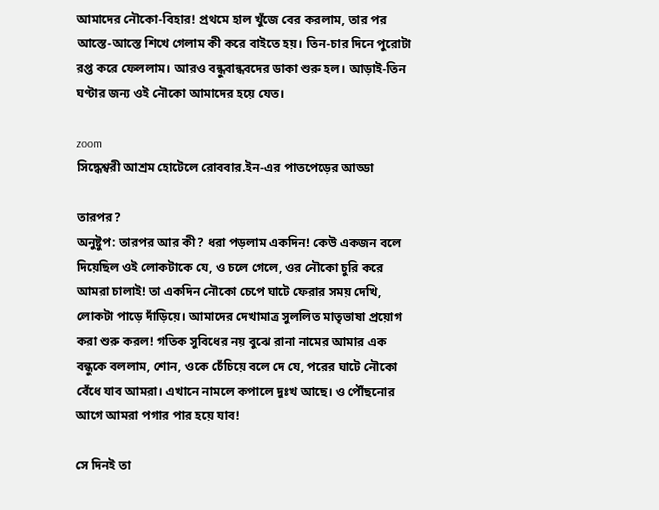আমাদের নৌকো-বিহার! প্রথমে হাল খুঁজে বের করলাম, তার পর আস্তে-আস্তে শিখে গেলাম কী করে বাইতে হয়। তিন-চার দিনে পুরোটা রপ্ত করে ফেললাম। আরও বন্ধুবান্ধবদের ডাকা শুরু হল। আড়াই-তিন ঘণ্টার জন‌্য ওই নৌকো আমাদের হয়ে যেত।

zoom
সিদ্ধেশ্বরী আশ্রম হোটেলে রোববার.ইন-এর পাতপেড়ের আড্ডা

তারপর?
অনুষ্টুপ: তারপর আর কী? ধরা পড়লাম একদিন! কেউ একজন বলে দিয়েছিল ওই লোকটাকে যে, ও চলে গেলে, ওর নৌকো চুরি করে আমরা চালাই! তা একদিন নৌকো চেপে ঘাটে ফেরার সময় দেখি, লোকটা পাড়ে দাঁড়িয়ে। আমাদের দেখামাত্র সুললিত মাতৃভাষা প্রয়োগ করা শুরু করল! গতিক সুবিধের নয় বুঝে রানা নামের আমার এক বন্ধুকে বললাম, শোন, ওকে চেঁচিয়ে বলে দে যে, পরের ঘাটে নৌকো বেঁধে যাব আমরা। এখানে নামলে কপালে দুঃখ আছে। ও পৌঁছনোর আগে আমরা পগার পার হয়ে যাব!

সে দিনই তা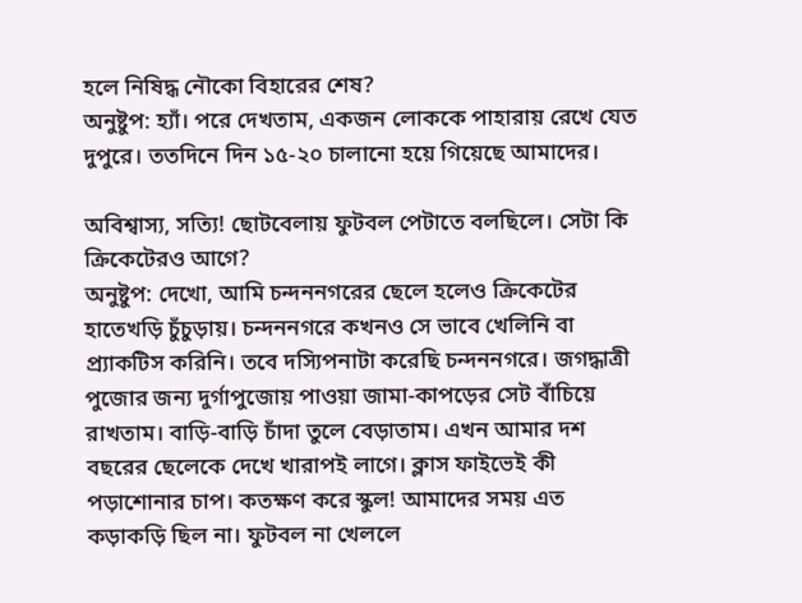হলে নিষিদ্ধ নৌকো বিহারের শেষ?
অনুষ্টুপ: হ‌্যাঁ। পরে দেখতাম, একজন লোককে পাহারায় রেখে যেত দুপুরে। ততদিনে দিন ১৫-২০ চালানো হয়ে গিয়েছে আমাদের।

অবিশ্বাস‌্য, সত‌্যি! ছোটবেলায় ফুটবল পেটাতে বলছিলে। সেটা কি ক্রিকেটেরও আগে?
অনুষ্টুপ: দেখো, আমি চন্দননগরের ছেলে হলেও ক্রিকেটের হাতেখড়ি চুঁচুড়ায়। চন্দননগরে কখনও সে ভাবে খেলিনি বা প্র্যাকটিস করিনি। তবে দস‌্যিপনাটা করেছি চন্দননগরে। জগদ্ধাত্রী পুজোর জন‌্য দুর্গাপুজোয় পাওয়া জামা-কাপড়ের সেট বাঁচিয়ে রাখতাম। বাড়ি-বাড়ি চাঁদা তুলে বেড়াতাম। এখন আমার দশ বছরের ছেলেকে দেখে খারাপই লাগে। ক্লাস ফাইভেই কী পড়াশোনার চাপ। কতক্ষণ করে স্কুল! আমাদের সময় এত কড়াকড়ি ছিল না। ফুটবল না খেললে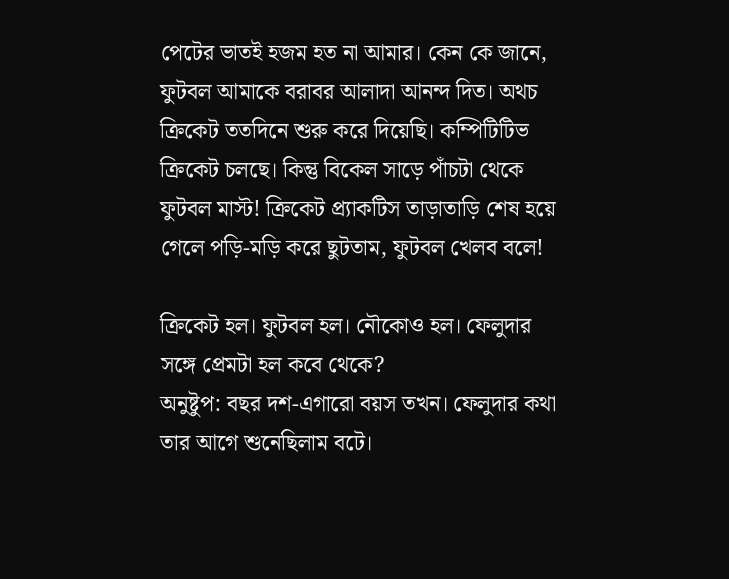পেটের ভাতই হজম হত না আমার। কেন কে জানে, ফুটবল আমাকে বরাবর আলাদা আনন্দ দিত। অথচ ক্রিকেট ততদিনে শুরু করে দিয়েছি। কম্পিটিটিভ ক্রিকেট চলছে। কিন্তু বিকেল সাড়ে পাঁচটা থেকে ফুটবল মাস্ট! ক্রিকেট প্র্যাকটিস তাড়াতাড়ি শেষ হয়ে গেলে পড়ি-মড়ি করে ছুটতাম, ফুটবল খেলব বলে!

ক্রিকেট হল। ফুটবল হল। নৌকোও হল। ফেলুদার সঙ্গে প্রেমটা হল কবে থেকে?
অনুষ্টুপ: বছর দশ-এগারো বয়স তখন। ফেলুদার কথা তার আগে শুনেছিলাম বটে।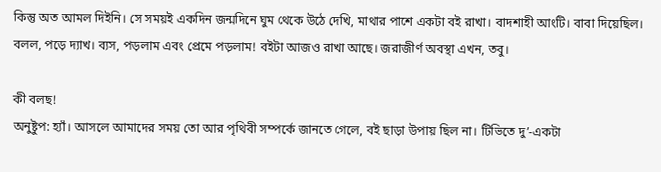কিন্তু অত আমল দিইনি। সে সময়ই একদিন জন্মদিনে ঘুম থেকে উঠে দেখি, মাথার পাশে একটা বই রাখা। বাদশাহী আংটি। বাবা দিয়েছিল। বলল, পড়ে দ‌্যাখ। ব‌্যস, পড়লাম এবং প্রেমে পড়লাম! বইটা আজও রাখা আছে। জরাজীর্ণ অবস্থা এখন, তবু।

কী বলছ!
অনুষ্টুপ: হ‌্যাঁ। আসলে আমাদের সময় তো আর পৃথিবী সম্পর্কে জানতে গেলে, বই ছাড়া উপায় ছিল না। টিভিতে দু’-একটা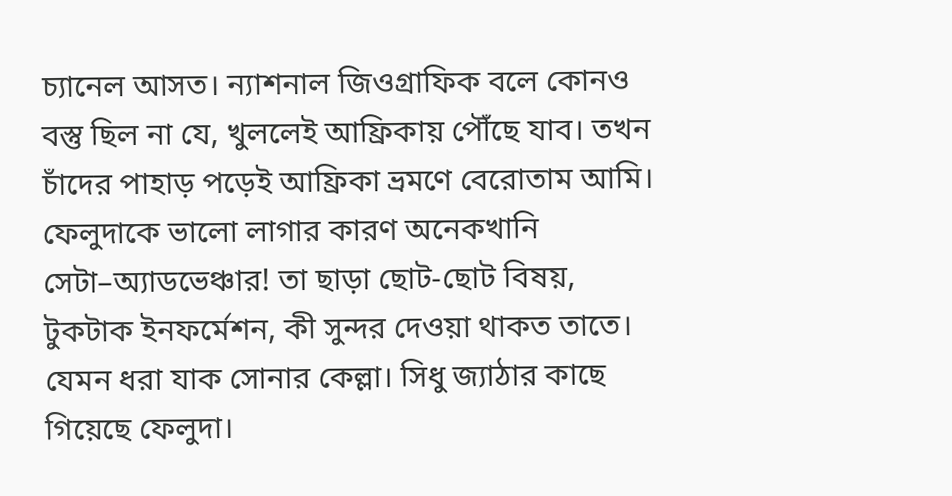চ‌্যানেল আসত। ন‌্যাশনাল জিওগ্রাফিক বলে কোনও বস্তু ছিল না যে, খুললেই আফ্রিকায় পৌঁছে যাব। তখন চাঁদের পাহাড় পড়েই আফ্রিকা ভ্রমণে বেরোতাম আমি। ফেলুদাকে ভালো লাগার কারণ অনেকখানি সেটা–অ্যাডভেঞ্চার! তা ছাড়া ছোট-ছোট বিষয়, টুকটাক ইনফর্মেশন, কী সুন্দর দেওয়া থাকত তাতে। যেমন ধরা যাক সোনার কেল্লা। সিধু জ‌্যাঠার কাছে গিয়েছে ফেলুদা।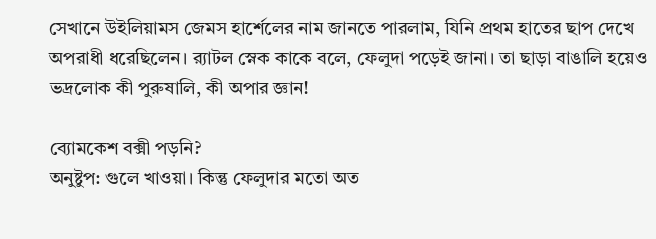সেখানে উইলিয়ামস জেমস হার্শেলের নাম জানতে পারলাম, যিনি প্রথম হাতের ছাপ দেখে অপরাধী ধরেছিলেন। র‌্যাটল স্নেক কাকে বলে, ফেলুদা পড়েই জানা। তা ছাড়া বাঙালি হয়েও ভদ্রলোক কী পুরুষালি, কী অপার জ্ঞান!

ব‌্যোমকেশ বক্সী পড়নি?
অনুষ্টুপ: গুলে খাওয়া। কিন্তু ফেলুদার মতো অত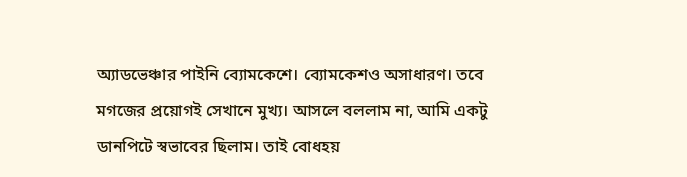অ‌্যাডভেঞ্চার পাইনি ব‌্যোমকেশে। ব‌্যোমকেশও অসাধারণ। তবে মগজের প্রয়োগই সেখানে মুখ‌্য। আসলে বললাম না, আমি একটু ডানপিটে স্বভাবের ছিলাম। তাই বোধহয়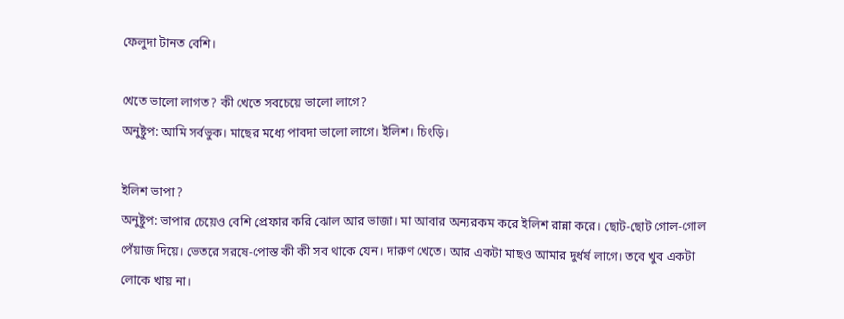ফেলুদা টানত বেশি।

খেতে ভালো লাগত? কী খেতে সবচেয়ে ভালো লাগে?
অনুষ্টুপ: আমি সর্বভুক। মাছের মধ‌্যে পাবদা ভালো লাগে। ইলিশ। চিংড়ি।

ইলিশ ভাপা?
অনুষ্টুপ: ভাপার চেয়েও বেশি প্রেফার করি ঝোল আর ভাজা। মা আবার অন‌্যরকম করে ইলিশ রান্না করে। ছোট-ছোট গোল-গোল পেঁয়াজ দিয়ে। ভেতরে সরষে-পোস্ত কী কী সব থাকে যেন। দারুণ খেতে। আর একটা মাছও আমার দুর্ধর্ষ লাগে। তবে খুব একটা লোকে খায় না।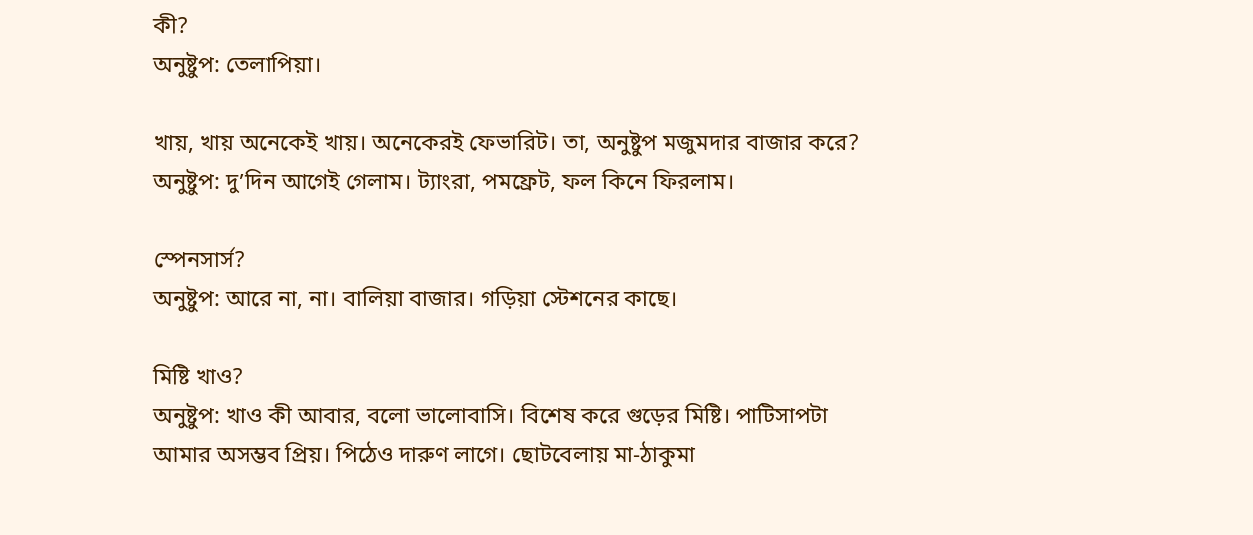কী?
অনুষ্টুপ: তেলাপিয়া।

খায়, খায় অনেকেই খায়। অনেকেরই ফেভারিট। তা, অনুষ্টুপ মজুমদার বাজার করে?
অনুষ্টুপ: দু’দিন আগেই গেলাম। ট‌্যাংরা, পমফ্রেট, ফল কিনে ফিরলাম।

স্পেনসার্স?
অনুষ্টুপ: আরে না, না। বালিয়া বাজার। গড়িয়া স্টেশনের কাছে।

মিষ্টি খাও?
অনুষ্টুপ: খাও কী আবার, বলো ভালোবাসি। বিশেষ করে গুড়ের মিষ্টি। পাটিসাপটা আমার অসম্ভব প্রিয়। পিঠেও দারুণ লাগে। ছোটবেলায় মা-ঠাকুমা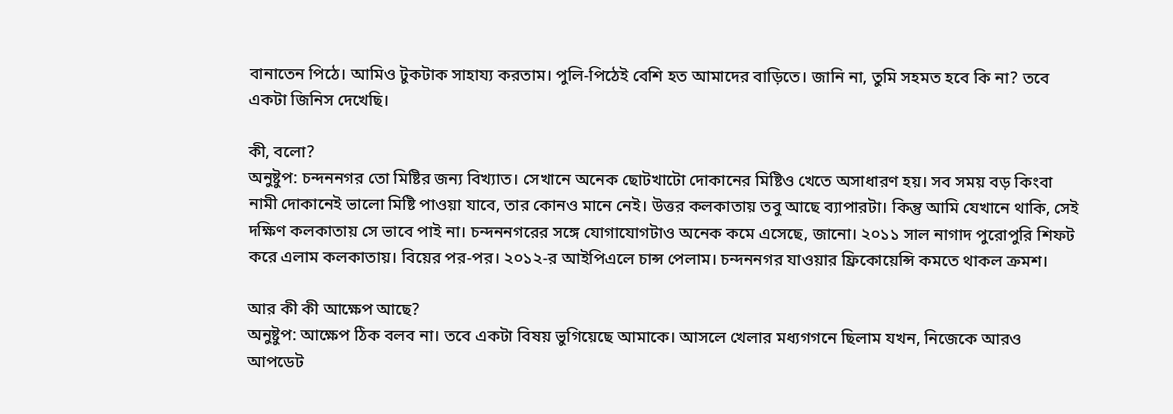বানাতেন পিঠে। আমিও টুকটাক সাহায‌্য করতাম। পুলি-পিঠেই বেশি হত আমাদের বাড়িতে। জানি না, তুমি সহমত হবে কি না? তবে একটা জিনিস দেখেছি।

কী, বলো?
অনুষ্টুপ: চন্দননগর তো মিষ্টির জন‌্য বিখ‌্যাত। সেখানে অনেক ছোটখাটো দোকানের মিষ্টিও খেতে অসাধারণ হয়। সব সময় বড় কিংবা নামী দোকানেই ভালো মিষ্টি পাওয়া যাবে, তার কোনও মানে নেই। উত্তর কলকাতায় তবু আছে ব‌্যাপারটা। কিন্তু আমি যেখানে থাকি, সেই দক্ষিণ কলকাতায় সে ভাবে পাই না। চন্দননগরের সঙ্গে যোগাযোগটাও অনেক কমে এসেছে, জানো। ২০১১ সাল নাগাদ পুরোপুরি শিফট করে এলাম কলকাতায়। বিয়ের পর-পর। ২০১২-র আইপিএলে চান্স পেলাম। চন্দননগর যাওয়ার ফ্রিকোয়েন্সি কমতে থাকল ক্রমশ।

আর কী কী আক্ষেপ আছে?
অনুষ্টুপ: আক্ষেপ ঠিক বলব না। তবে একটা বিষয় ভুগিয়েছে আমাকে। আসলে খেলার মধ‌্যগগনে ছিলাম যখন, নিজেকে আরও আপডেট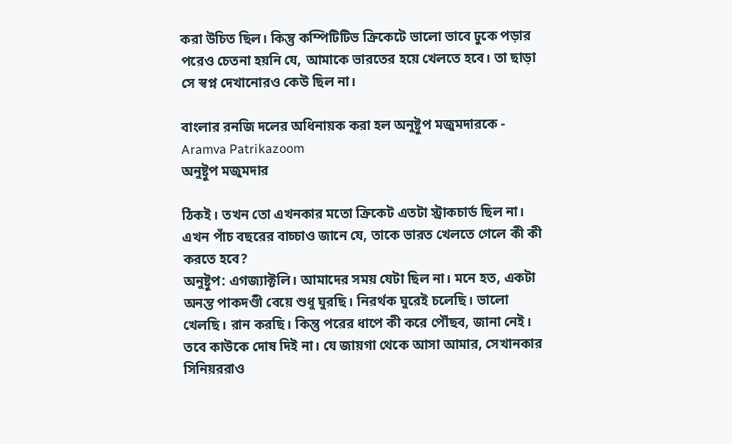করা উচিত ছিল। কিন্তু কম্পিটিটিভ ক্রিকেটে ভালো ভাবে ঢুকে পড়ার পরেও চেতনা হয়নি যে, আমাকে ভারতের হয়ে খেলতে হবে। তা ছাড়া সে স্বপ্ন দেখানোরও কেউ ছিল না।

বাংলার রনজি দলের অধিনায়ক করা হল অনুষ্টুপ মজুমদারকে - Aramva Patrikazoom
অনুষ্টুপ মজুমদার

ঠিকই। তখন তো এখনকার মতো ক্রিকেট এতটা স্ট্রাকচার্ড ছিল না। এখন পাঁচ বছরের বাচ্চাও জানে যে, তাকে ভারত খেলতে গেলে কী কী করতে হবে?
অনুষ্টুপ: এগজ‌্যাক্টলি। আমাদের সময় যেটা ছিল না। মনে হত, একটা অনন্ত পাকদণ্ডী বেয়ে শুধু ঘুরছি। নিরর্থক ঘুরেই চলেছি। ভালো খেলছি। রান করছি। কিন্তু পরের ধাপে কী করে পৌঁছব, জানা নেই। তবে কাউকে দোষ দিই না। যে জায়গা থেকে আসা আমার, সেখানকার সিনিয়ররাও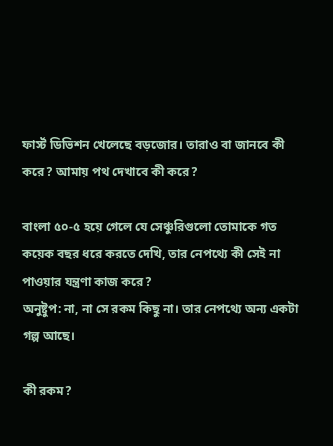ফার্স্ট ডিভিশন খেলেছে বড়জোর। তারাও বা জানবে কী করে? আমায় পথ দেখাবে কী করে?

বাংলা ৫০-৫ হয়ে গেলে যে সেঞ্চুরিগুলো তোমাকে গত কয়েক বছর ধরে করতে দেখি, তার নেপথ‌্যে কী সেই না পাওয়ার যন্ত্রণা কাজ করে?
অনুষ্টুপ: না, না সে রকম কিছু না। তার নেপথ‌্যে অন‌্য একটা গল্প আছে।

কী রকম?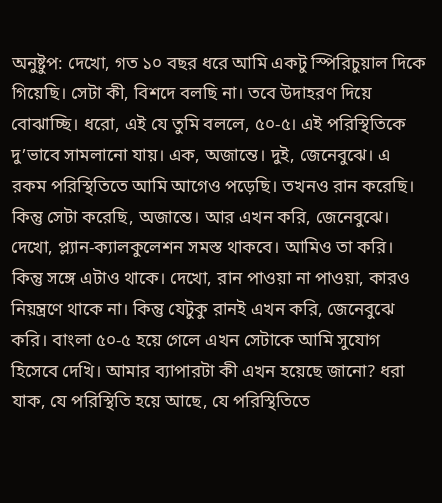অনুষ্টুপ: দেখো, গত ১০ বছর ধরে আমি একটু স্পিরিচুয়াল দিকে গিয়েছি। সেটা কী, বিশদে বলছি না। তবে উদাহরণ দিয়ে বোঝাচ্ছি। ধরো, এই যে তুমি বললে, ৫০-৫। এই পরিস্থিতিকে দু’ভাবে সামলানো যায়। এক, অজান্তে। দুই, জেনেবুঝে। এ রকম পরিস্থিতিতে আমি আগেও পড়েছি। তখনও রান করেছি। কিন্তু সেটা করেছি, অজান্তে। আর এখন করি, জেনেবুঝে। দেখো, প্ল‌্যান-ক‌্যালকুলেশন সমস্ত থাকবে। আমিও তা করি। কিন্তু সঙ্গে এটাও থাকে। দেখো, রান পাওয়া না পাওয়া, কারও নিয়ন্ত্রণে থাকে না। কিন্তু যেটুকু রানই এখন করি, জেনেবুঝে করি। বাংলা ৫০-৫ হয়ে গেলে এখন সেটাকে আমি সুযোগ হিসেবে দেখি। আমার ব‌্যাপারটা কী এখন হয়েছে জানো? ধরা যাক, যে পরিস্থিতি হয়ে আছে, যে পরিস্থিতিতে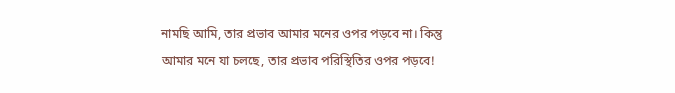নামছি আমি, তার প্রভাব আমার মনের ওপর পড়বে না। কিন্তু আমার মনে যা চলছে, তার প্রভাব পরিস্থিতির ওপর পড়বে!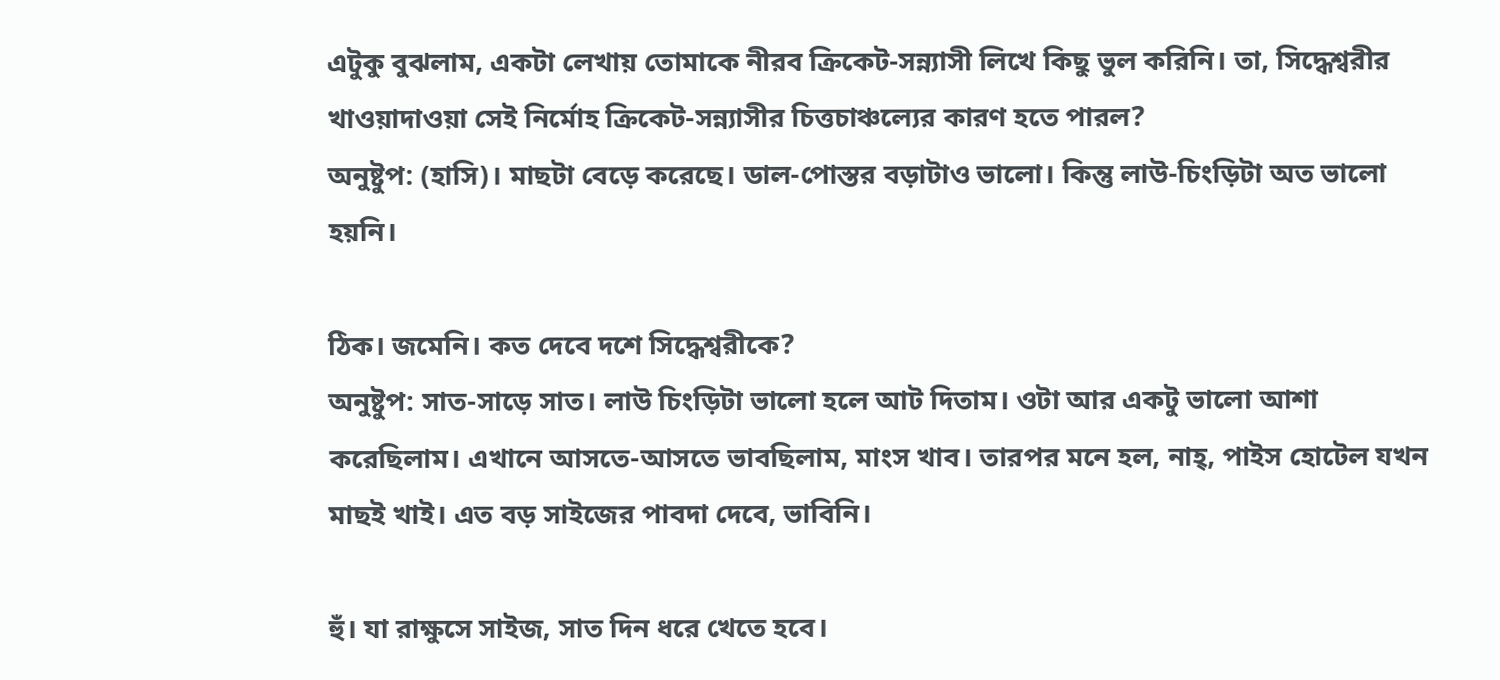এটুকু বুঝলাম, একটা লেখায় তোমাকে নীরব ক্রিকেট-সন্ন‌্যাসী লিখে কিছু ভুল করিনি। তা, সিদ্ধেশ্বরীর খাওয়াদাওয়া সেই নির্মোহ ক্রিকেট-সন্ন‌্যাসীর চিত্তচাঞ্চল‌্যের কারণ হতে পারল?
অনুষ্টুপ: (হাসি)। মাছটা বেড়ে করেছে। ডাল-পোস্তর বড়াটাও ভালো। কিন্তু লাউ-চিংড়িটা অত ভালো হয়নি।

ঠিক। জমেনি। কত দেবে দশে সিদ্ধেশ্বরীকে?
অনুষ্টুপ: সাত-সাড়ে সাত। লাউ চিংড়িটা ভালো হলে আট দিতাম। ওটা আর একটু ভালো আশা করেছিলাম। এখানে আসতে-আসতে ভাবছিলাম, মাংস খাব। তারপর মনে হল, নাহ্, পাইস হোটেল যখন মাছই খাই। এত বড় সাইজের পাবদা দেবে, ভাবিনি।

হুঁ। যা রাক্ষুসে সাইজ, সাত দিন ধরে খেতে হবে।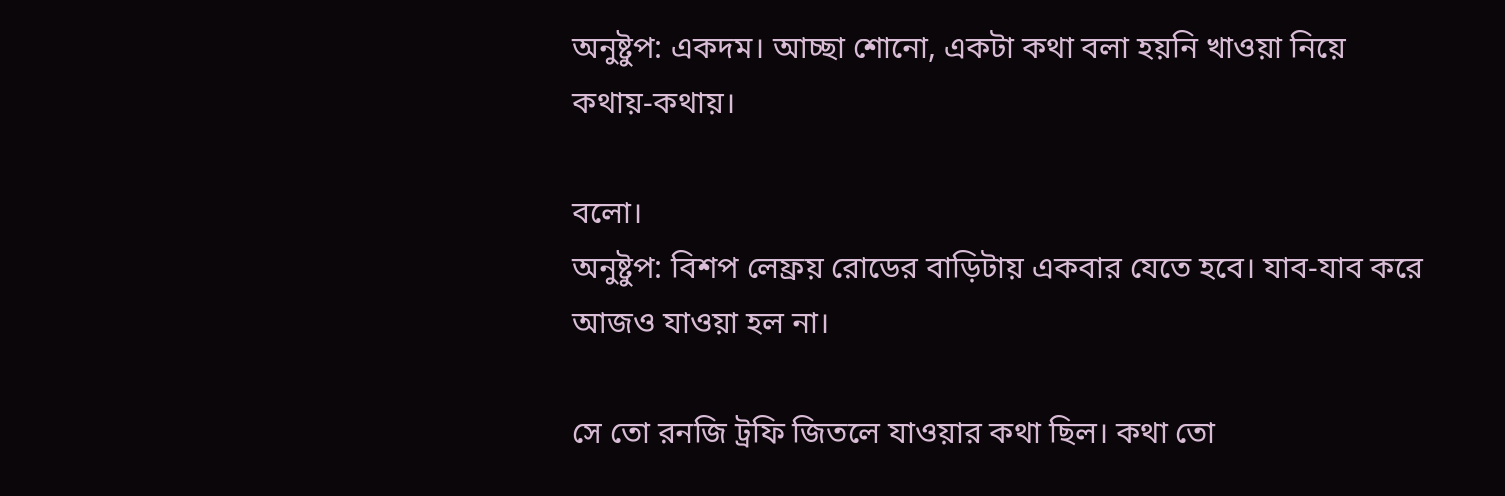অনুষ্টুপ: একদম। আচ্ছা শোনো, একটা কথা বলা হয়নি খাওয়া নিয়ে কথায়-কথায়।

বলো।
অনুষ্টুপ: বিশপ লেফ্রয় রোডের বাড়িটায় একবার যেতে হবে। যাব-যাব করে আজও যাওয়া হল না।

সে তো রনজি ট্রফি জিতলে যাওয়ার কথা ছিল। কথা তো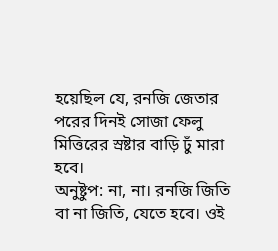হয়েছিল যে, রনজি জেতার পরের দিনই সোজা ফেলু মিত্তিরের স্রষ্টার বাড়ি ঢুঁ মারা হবে।
অনুষ্টুপ: না, না। রনজি জিতি বা না জিতি, যেতে হবে। ওই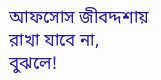আফসোস জীবদ্দশায় রাখা যাবে না, বুঝলে!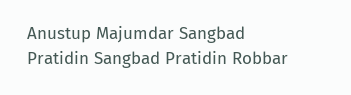Anustup Majumdar Sangbad Pratidin Sangbad Pratidin Robbar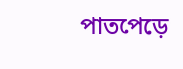পাতপেড়ে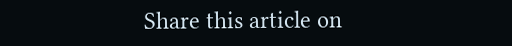Share this article on